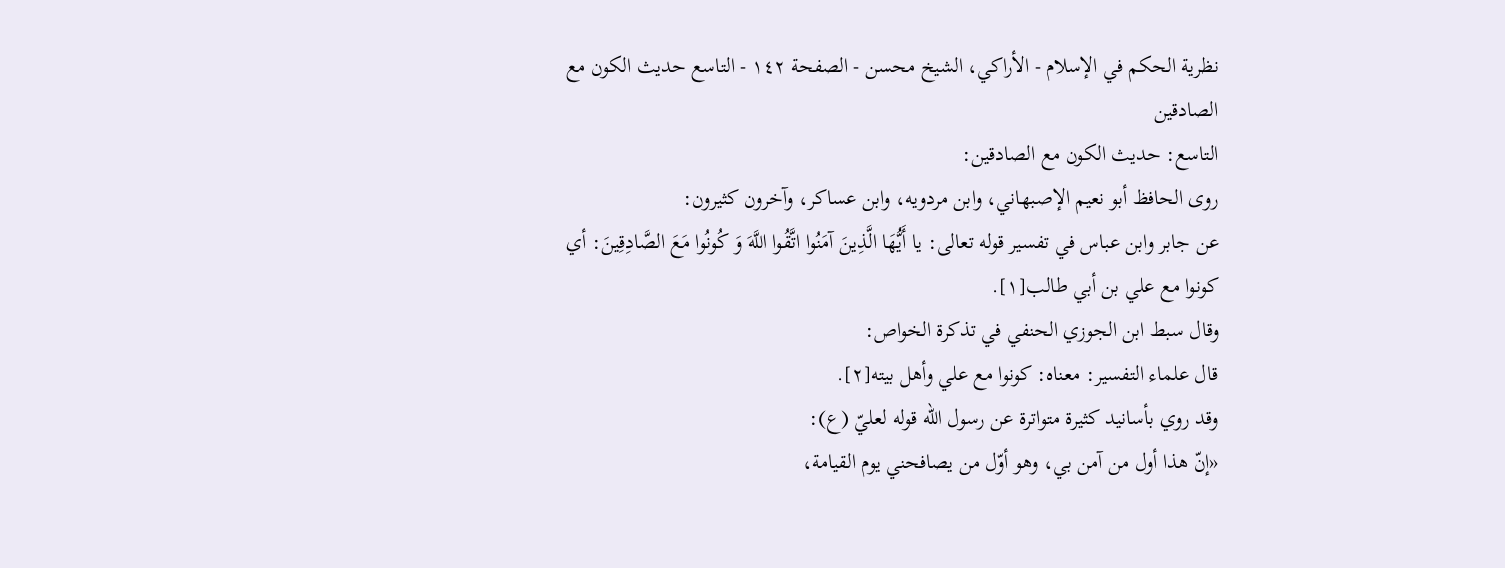نظرية الحكم في الإسلام - الأراكي، الشيخ محسن - الصفحة ١٤٢ - التاسع حديث الكون مع الصادقين
التاسع: حديث الكون مع الصادقين:
روى الحافظ أبو نعيم الإصبهاني، وابن مردويه، وابن عساكر، وآخرون كثيرون:
عن جابر وابن عباس في تفسير قوله تعالى: يا أَيُّهَا الَّذِينَ آمَنُوا اتَّقُوا اللَّهَ وَ كُونُوا مَعَ الصَّادِقِينَ: أي كونوا مع علي بن أبي طالب[١].
وقال سبط ابن الجوزي الحنفي في تذكرة الخواص:
قال علماء التفسير: معناه: كونوا مع علي وأهل بيته[٢].
وقد روي بأسانيد كثيرة متواترة عن رسول الله قوله لعليّ (ع):
«إنّ هذا أول من آمن بي، وهو أوّل من يصافحني يوم القيامة،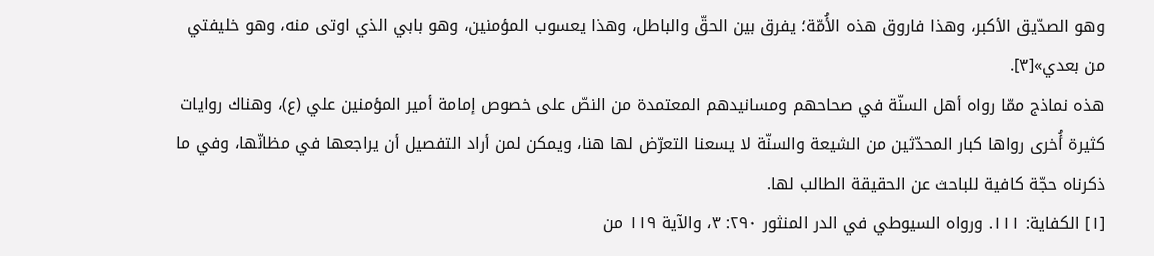وهو الصدّيق الأكبر، وهذا فاروق هذه الأُمّة؛ يفرق بين الحقّ والباطل، وهذا يعسوب المؤمنين، وهو بابي الذي اوتى منه، وهو خليفتي من بعدي»[٣].
هذه نماذج ممّا رواه أهل السنّة في صحاحهم ومسانيدهم المعتمدة من النصّ على خصوص إمامة أمير المؤمنين علي (ع)، وهناك روايات كثيرة أُخرى رواها كبار المحدّثين من الشيعة والسنّة لا يسعنا التعرّض لها هنا، ويمكن لمن أراد التفصيل أن يراجعها في مظانّها، وفي ما ذكرناه حجّة كافية للباحث عن الحقيقة الطالب لها.
[١] الكفاية: ١١١. ورواه السيوطي في الدر المنثور ٢٩٠: ٣، والآية ١١٩ من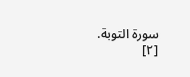سورة التوبة.
[٢]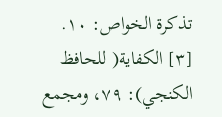تذكرة الخواص: ١٠.
[٣] الكفاية( للحافظ الكنجي): ٧٩، ومجمع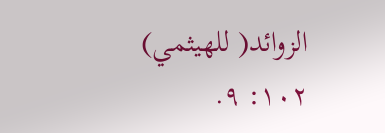الزوائد( للهيثمي) ١٠٢: ٩.